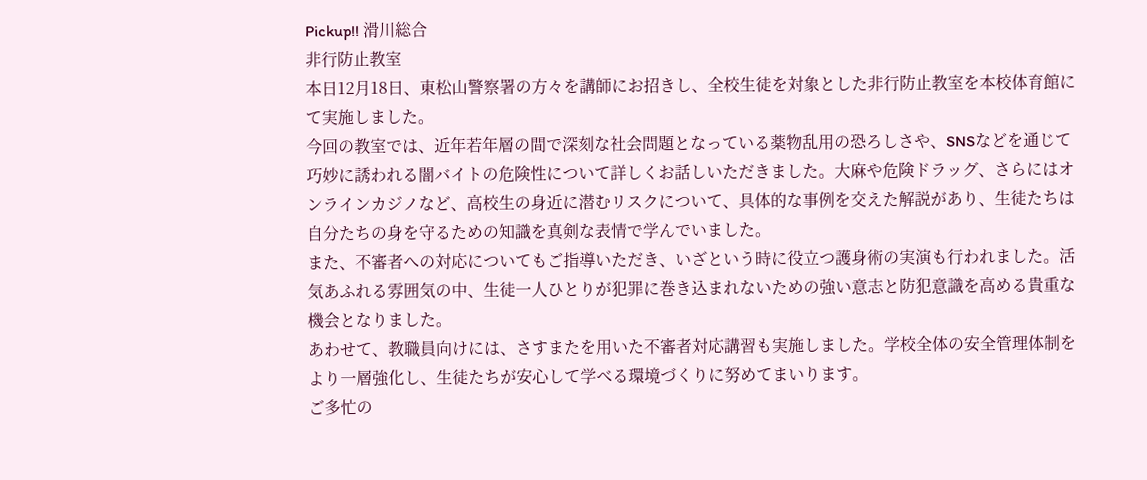Pickup!! 滑川総合
非行防止教室
本日12月18日、東松山警察署の方々を講師にお招きし、全校生徒を対象とした非行防止教室を本校体育館にて実施しました。
今回の教室では、近年若年層の間で深刻な社会問題となっている薬物乱用の恐ろしさや、SNSなどを通じて巧妙に誘われる闇バイトの危険性について詳しくお話しいただきました。大麻や危険ドラッグ、さらにはオンラインカジノなど、高校生の身近に潜むリスクについて、具体的な事例を交えた解説があり、生徒たちは自分たちの身を守るための知識を真剣な表情で学んでいました。
また、不審者への対応についてもご指導いただき、いざという時に役立つ護身術の実演も行われました。活気あふれる雰囲気の中、生徒一人ひとりが犯罪に巻き込まれないための強い意志と防犯意識を高める貴重な機会となりました。
あわせて、教職員向けには、さすまたを用いた不審者対応講習も実施しました。学校全体の安全管理体制をより一層強化し、生徒たちが安心して学べる環境づくりに努めてまいります。
ご多忙の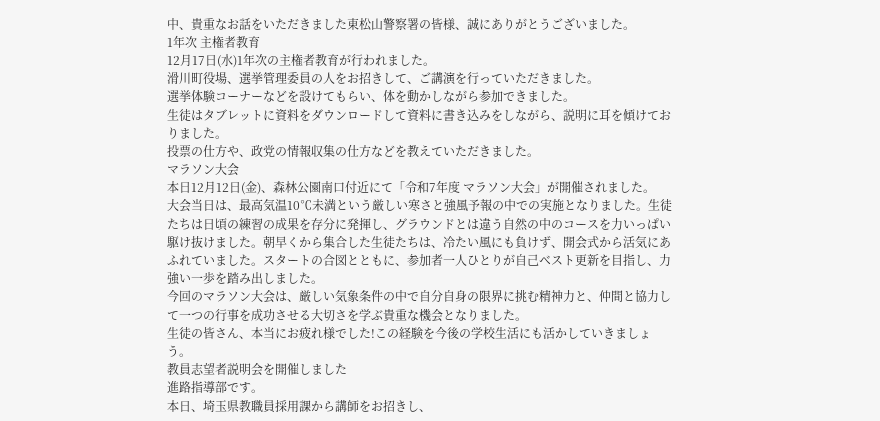中、貴重なお話をいただきました東松山警察署の皆様、誠にありがとうございました。
1年次 主権者教育
12月17日(水)1年次の主権者教育が行われました。
滑川町役場、選挙管理委員の人をお招きして、ご講演を行っていただきました。
選挙体験コーナーなどを設けてもらい、体を動かしながら参加できました。
生徒はタブレットに資料をダウンロードして資料に書き込みをしながら、説明に耳を傾けておりました。
投票の仕方や、政党の情報収集の仕方などを教えていただきました。
マラソン大会
本日12月12日(金)、森林公園南口付近にて「令和7年度 マラソン大会」が開催されました。
大会当日は、最高気温10℃未満という厳しい寒さと強風予報の中での実施となりました。生徒たちは日頃の練習の成果を存分に発揮し、グラウンドとは違う自然の中のコースを力いっぱい駆け抜けました。朝早くから集合した生徒たちは、冷たい風にも負けず、開会式から活気にあふれていました。スタートの合図とともに、参加者一人ひとりが自己ベスト更新を目指し、力強い一歩を踏み出しました。
今回のマラソン大会は、厳しい気象条件の中で自分自身の限界に挑む精神力と、仲間と協力して一つの行事を成功させる大切さを学ぶ貴重な機会となりました。
生徒の皆さん、本当にお疲れ様でした!この経験を今後の学校生活にも活かしていきましょう。
教員志望者説明会を開催しました
進路指導部です。
本日、埼玉県教職員採用課から講師をお招きし、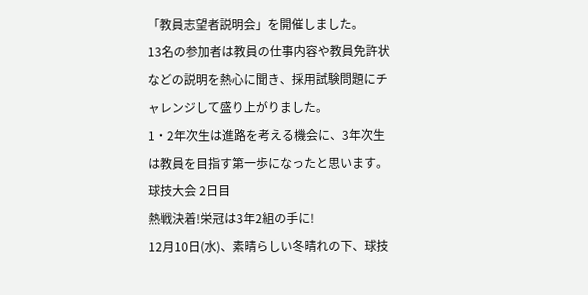「教員志望者説明会」を開催しました。
13名の参加者は教員の仕事内容や教員免許状などの説明を熱心に聞き、採用試験問題にチャレンジして盛り上がりました。
1・2年次生は進路を考える機会に、3年次生は教員を目指す第一歩になったと思います。
球技大会 2日目
熱戦決着!栄冠は3年2組の手に!
12月10日(水)、素晴らしい冬晴れの下、球技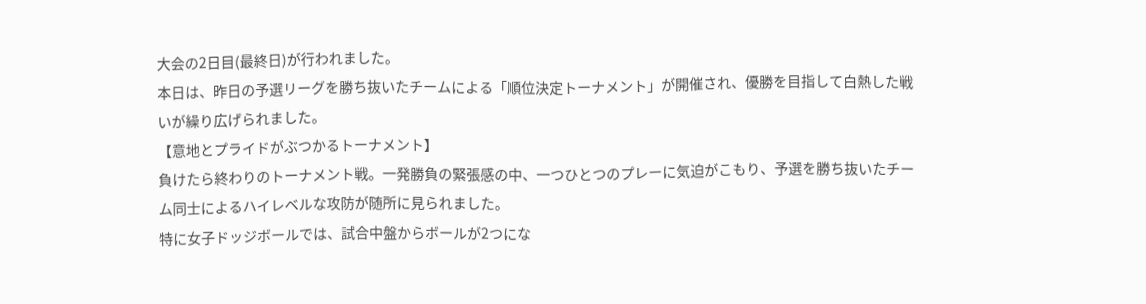大会の2日目(最終日)が行われました。
本日は、昨日の予選リーグを勝ち抜いたチームによる「順位決定トーナメント」が開催され、優勝を目指して白熱した戦いが繰り広げられました。
【意地とプライドがぶつかるトーナメント】
負けたら終わりのトーナメント戦。一発勝負の緊張感の中、一つひとつのプレーに気迫がこもり、予選を勝ち抜いたチーム同士によるハイレベルな攻防が随所に見られました。
特に女子ドッジボールでは、試合中盤からボールが2つにな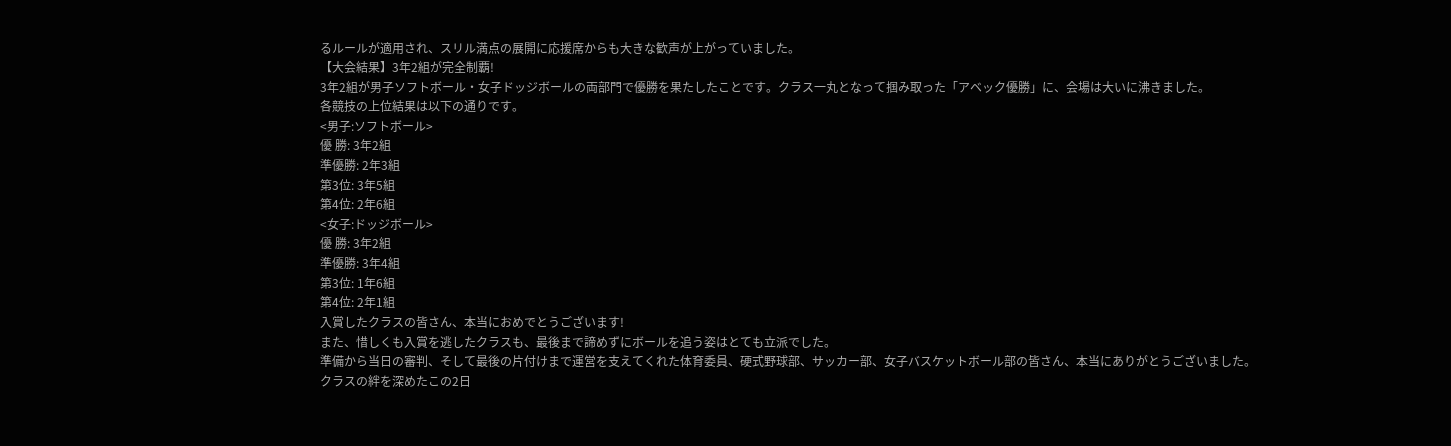るルールが適用され、スリル満点の展開に応援席からも大きな歓声が上がっていました。
【大会結果】3年2組が完全制覇!
3年2組が男子ソフトボール・女子ドッジボールの両部門で優勝を果たしたことです。クラス一丸となって掴み取った「アベック優勝」に、会場は大いに沸きました。
各競技の上位結果は以下の通りです。
<男子:ソフトボール>
優 勝: 3年2組
準優勝: 2年3組
第3位: 3年5組
第4位: 2年6組
<女子:ドッジボール>
優 勝: 3年2組
準優勝: 3年4組
第3位: 1年6組
第4位: 2年1組
入賞したクラスの皆さん、本当におめでとうございます!
また、惜しくも入賞を逃したクラスも、最後まで諦めずにボールを追う姿はとても立派でした。
準備から当日の審判、そして最後の片付けまで運営を支えてくれた体育委員、硬式野球部、サッカー部、女子バスケットボール部の皆さん、本当にありがとうございました。
クラスの絆を深めたこの2日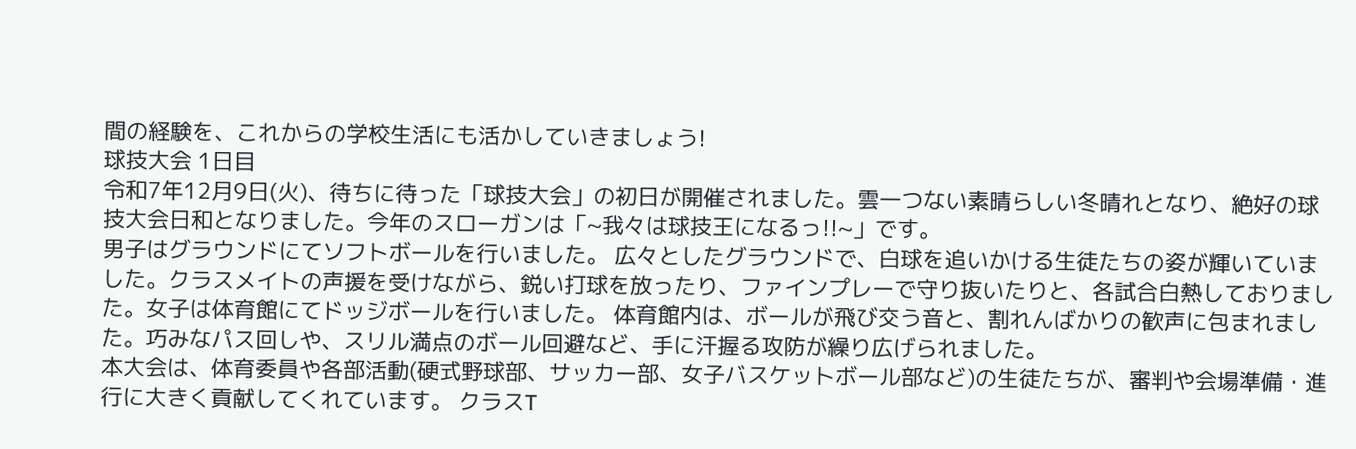間の経験を、これからの学校生活にも活かしていきましょう!
球技大会 1日目
令和7年12月9日(火)、待ちに待った「球技大会」の初日が開催されました。雲一つない素晴らしい冬晴れとなり、絶好の球技大会日和となりました。今年のスローガンは「~我々は球技王になるっ!!~」です。
男子はグラウンドにてソフトボールを行いました。 広々としたグラウンドで、白球を追いかける生徒たちの姿が輝いていました。クラスメイトの声援を受けながら、鋭い打球を放ったり、ファインプレーで守り抜いたりと、各試合白熱しておりました。女子は体育館にてドッジボールを行いました。 体育館内は、ボールが飛び交う音と、割れんばかりの歓声に包まれました。巧みなパス回しや、スリル満点のボール回避など、手に汗握る攻防が繰り広げられました。
本大会は、体育委員や各部活動(硬式野球部、サッカー部、女子バスケットボール部など)の生徒たちが、審判や会場準備・進行に大きく貢献してくれています。 クラスT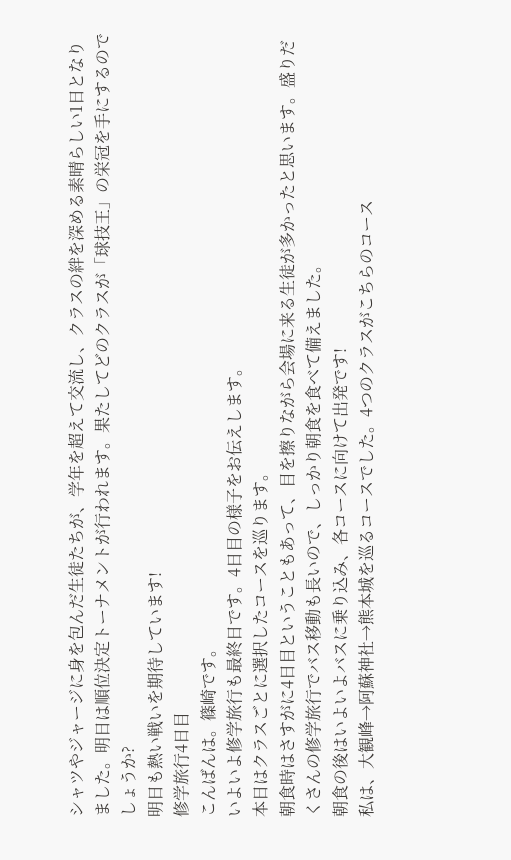シャツやジャージに身を包んだ生徒たちが、学年を超えて交流し、クラスの絆を深める素晴らしい1日となりました。明日は順位決定トーナメントが行われます。果たしてどのクラスが「球技王」の栄冠を手にするのでしょうか?
明日も熱い戦いを期待しています!
修学旅行4日目
こんばんは。篠崎です。
いよいよ修学旅行も最終日です。4日目の様子をお伝えします。
本日はクラスごとに選択したコースを巡ります。
朝食時はさすがに4日目ということもあって、目を擦りながら会場に来る生徒が多かったと思います。盛りだくさんの修学旅行でバス移動も長いので、しっかり朝食を食べて備えました。
朝食の後はいよいよバスに乗り込み、各コースに向けて出発です!
私は、大観峰→阿蘇神社→熊本城を巡るコースでした。4つのクラスがこちらのコース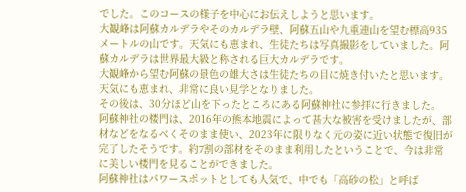でした。このコースの様子を中心にお伝えしようと思います。
大観峰は阿蘇カルデラやそのカルデラ壁、阿蘇五山や九重連山を望む標高935メートルの山です。天気にも恵まれ、生徒たちは写真撮影をしていました。阿蘇カルデラは世界最大級と称される巨大カルデラです。
大観峰から望む阿蘇の景色の雄大さは生徒たちの目に焼き付いたと思います。天気にも恵まれ、非常に良い見学となりました。
その後は、30分ほど山を下ったところにある阿蘇神社に参拝に行きました。
阿蘇神社の楼門は、2016年の熊本地震によって甚大な被害を受けましたが、部材などをなるべくそのまま使い、2023年に限りなく元の姿に近い状態で復旧が完了したそうです。約7割の部材をそのまま利用したということで、今は非常に美しい楼門を見ることができました。
阿蘇神社はパワースポットとしても人気で、中でも「高砂の松」と呼ば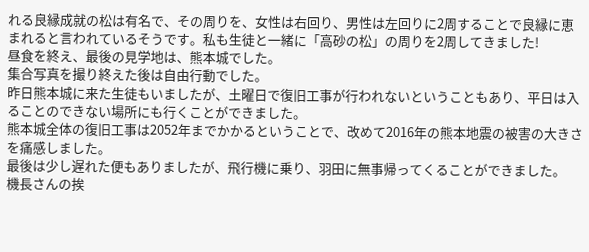れる良縁成就の松は有名で、その周りを、女性は右回り、男性は左回りに2周することで良縁に恵まれると言われているそうです。私も生徒と一緒に「高砂の松」の周りを2周してきました!
昼食を終え、最後の見学地は、熊本城でした。
集合写真を撮り終えた後は自由行動でした。
昨日熊本城に来た生徒もいましたが、土曜日で復旧工事が行われないということもあり、平日は入ることのできない場所にも行くことができました。
熊本城全体の復旧工事は2052年までかかるということで、改めて2016年の熊本地震の被害の大きさを痛感しました。
最後は少し遅れた便もありましたが、飛行機に乗り、羽田に無事帰ってくることができました。
機長さんの挨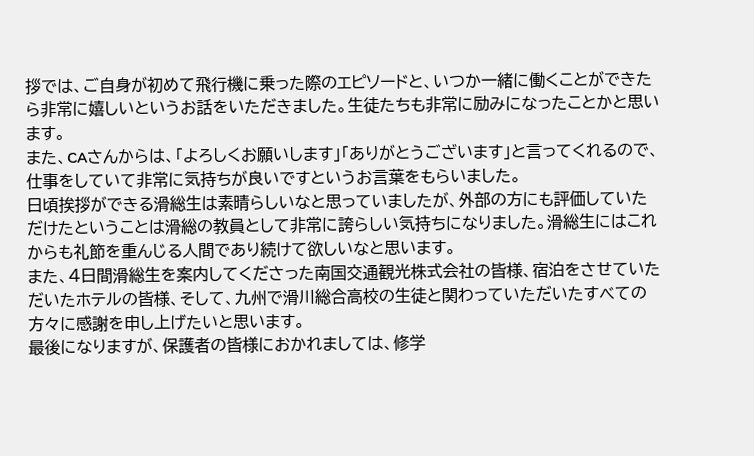拶では、ご自身が初めて飛行機に乗った際のエピソードと、いつか一緒に働くことができたら非常に嬉しいというお話をいただきました。生徒たちも非常に励みになったことかと思います。
また、CAさんからは、「よろしくお願いします」「ありがとうございます」と言ってくれるので、仕事をしていて非常に気持ちが良いですというお言葉をもらいました。
日頃挨拶ができる滑総生は素晴らしいなと思っていましたが、外部の方にも評価していただけたということは滑総の教員として非常に誇らしい気持ちになりました。滑総生にはこれからも礼節を重んじる人間であり続けて欲しいなと思います。
また、4日間滑総生を案内してくださった南国交通観光株式会社の皆様、宿泊をさせていただいたホテルの皆様、そして、九州で滑川総合高校の生徒と関わっていただいたすべての方々に感謝を申し上げたいと思います。
最後になりますが、保護者の皆様におかれましては、修学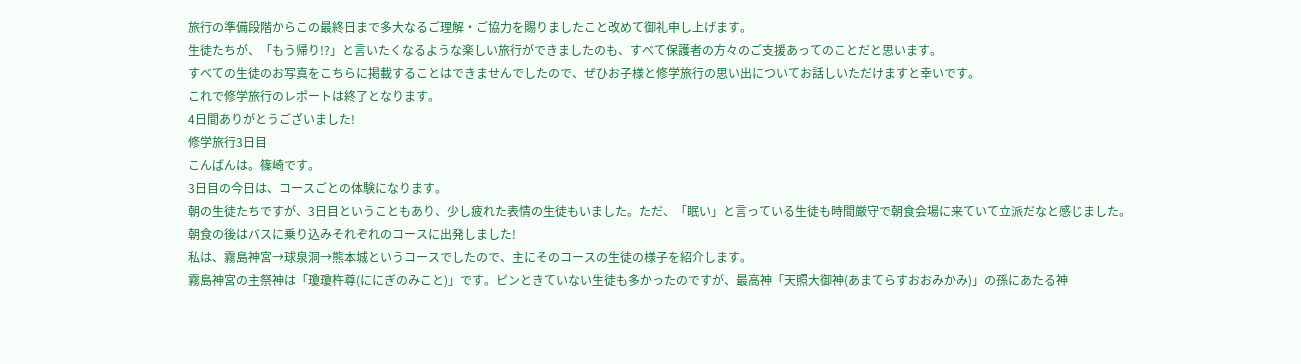旅行の準備段階からこの最終日まで多大なるご理解・ご協力を賜りましたこと改めて御礼申し上げます。
生徒たちが、「もう帰り!?」と言いたくなるような楽しい旅行ができましたのも、すべて保護者の方々のご支援あってのことだと思います。
すべての生徒のお写真をこちらに掲載することはできませんでしたので、ぜひお子様と修学旅行の思い出についてお話しいただけますと幸いです。
これで修学旅行のレポートは終了となります。
4日間ありがとうございました!
修学旅行3日目
こんばんは。篠崎です。
3日目の今日は、コースごとの体験になります。
朝の生徒たちですが、3日目ということもあり、少し疲れた表情の生徒もいました。ただ、「眠い」と言っている生徒も時間厳守で朝食会場に来ていて立派だなと感じました。
朝食の後はバスに乗り込みそれぞれのコースに出発しました!
私は、霧島神宮→球泉洞→熊本城というコースでしたので、主にそのコースの生徒の様子を紹介します。
霧島神宮の主祭神は「瓊瓊杵尊(ににぎのみこと)」です。ピンときていない生徒も多かったのですが、最高神「天照大御神(あまてらすおおみかみ)」の孫にあたる神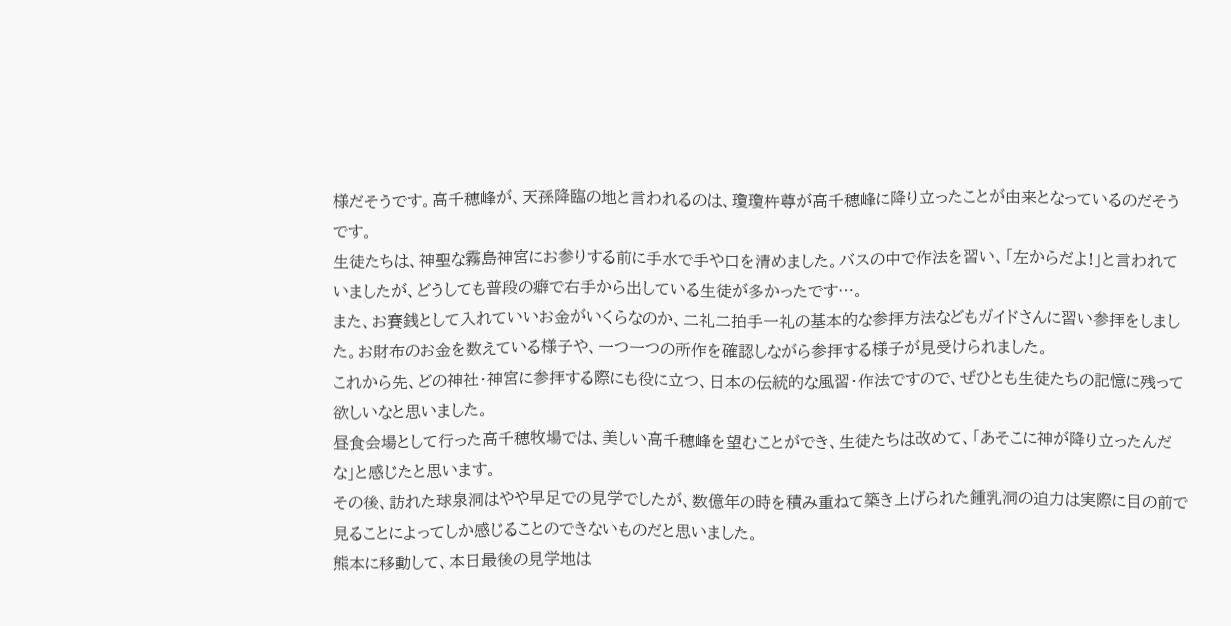様だそうです。高千穂峰が、天孫降臨の地と言われるのは、瓊瓊杵尊が高千穂峰に降り立ったことが由来となっているのだそうです。
生徒たちは、神聖な霧島神宮にお参りする前に手水で手や口を清めました。バスの中で作法を習い、「左からだよ!」と言われていましたが、どうしても普段の癖で右手から出している生徒が多かったです…。
また、お賽銭として入れていいお金がいくらなのか、二礼二拍手一礼の基本的な参拝方法などもガイドさんに習い参拝をしました。お財布のお金を数えている様子や、一つ一つの所作を確認しながら参拝する様子が見受けられました。
これから先、どの神社・神宮に参拝する際にも役に立つ、日本の伝統的な風習・作法ですので、ぜひとも生徒たちの記憶に残って欲しいなと思いました。
昼食会場として行った高千穂牧場では、美しい高千穂峰を望むことができ、生徒たちは改めて、「あそこに神が降り立ったんだな」と感じたと思います。
その後、訪れた球泉洞はやや早足での見学でしたが、数億年の時を積み重ねて築き上げられた鍾乳洞の迫力は実際に目の前で見ることによってしか感じることのできないものだと思いました。
熊本に移動して、本日最後の見学地は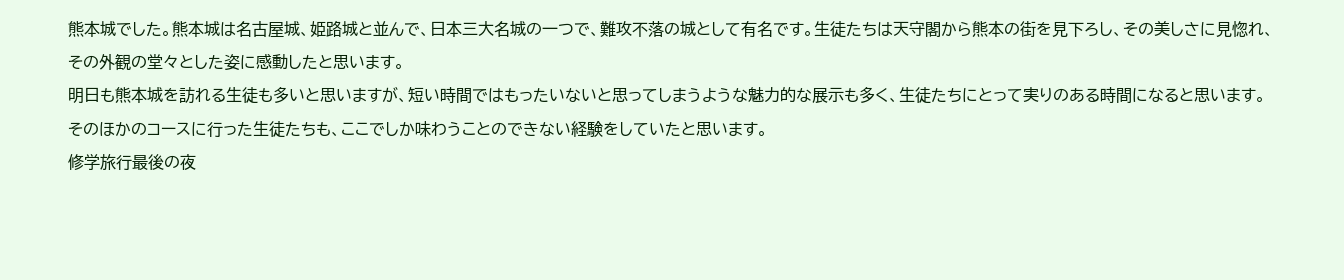熊本城でした。熊本城は名古屋城、姫路城と並んで、日本三大名城の一つで、難攻不落の城として有名です。生徒たちは天守閣から熊本の街を見下ろし、その美しさに見惚れ、その外観の堂々とした姿に感動したと思います。
明日も熊本城を訪れる生徒も多いと思いますが、短い時間ではもったいないと思ってしまうような魅力的な展示も多く、生徒たちにとって実りのある時間になると思います。
そのほかのコースに行った生徒たちも、ここでしか味わうことのできない経験をしていたと思います。
修学旅行最後の夜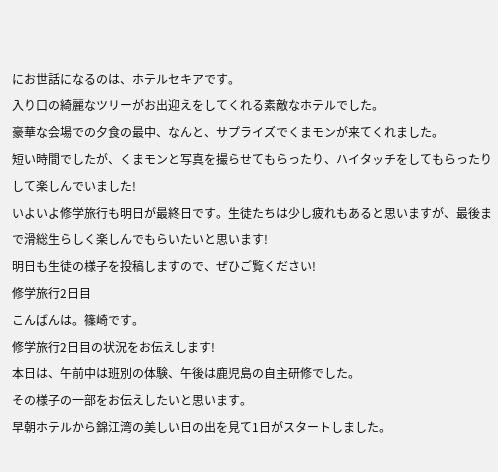にお世話になるのは、ホテルセキアです。
入り口の綺麗なツリーがお出迎えをしてくれる素敵なホテルでした。
豪華な会場での夕食の最中、なんと、サプライズでくまモンが来てくれました。
短い時間でしたが、くまモンと写真を撮らせてもらったり、ハイタッチをしてもらったりして楽しんでいました!
いよいよ修学旅行も明日が最終日です。生徒たちは少し疲れもあると思いますが、最後まで滑総生らしく楽しんでもらいたいと思います!
明日も生徒の様子を投稿しますので、ぜひご覧ください!
修学旅行2日目
こんばんは。篠崎です。
修学旅行2日目の状況をお伝えします!
本日は、午前中は班別の体験、午後は鹿児島の自主研修でした。
その様子の一部をお伝えしたいと思います。
早朝ホテルから錦江湾の美しい日の出を見て1日がスタートしました。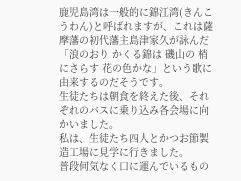鹿児島湾は一般的に錦江湾(きんこうわん)と呼ばれますが、これは薩摩藩の初代藩主島津家久が詠んだ「浪のおり かくる錦は 磯山の 梢にさらす 花の色かな」という歌に由来するのだそうです。
生徒たちは朝食を終えた後、それぞれのバスに乗り込み各会場に向かいました。
私は、生徒たち四人とかつお節製造工場に見学に行きました。
普段何気なく口に運んでいるもの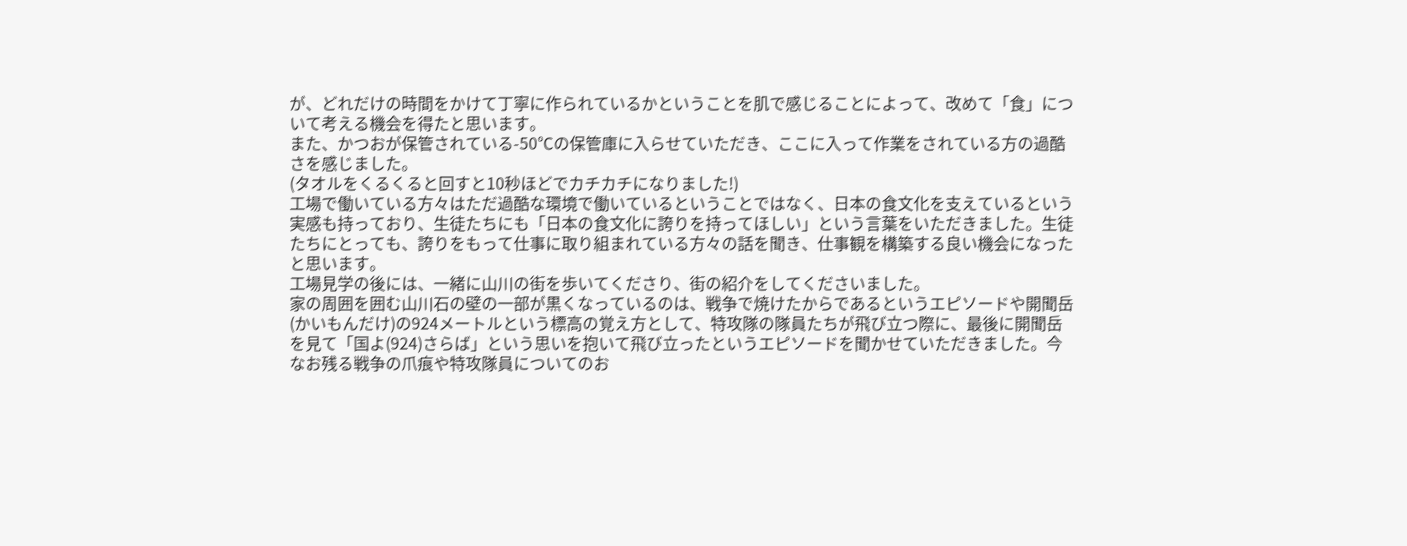が、どれだけの時間をかけて丁寧に作られているかということを肌で感じることによって、改めて「食」について考える機会を得たと思います。
また、かつおが保管されている-50℃の保管庫に入らせていただき、ここに入って作業をされている方の過酷さを感じました。
(タオルをくるくると回すと10秒ほどでカチカチになりました!)
工場で働いている方々はただ過酷な環境で働いているということではなく、日本の食文化を支えているという実感も持っており、生徒たちにも「日本の食文化に誇りを持ってほしい」という言葉をいただきました。生徒たちにとっても、誇りをもって仕事に取り組まれている方々の話を聞き、仕事観を構築する良い機会になったと思います。
工場見学の後には、一緒に山川の街を歩いてくださり、街の紹介をしてくださいました。
家の周囲を囲む山川石の壁の一部が黒くなっているのは、戦争で焼けたからであるというエピソードや開聞岳(かいもんだけ)の924メートルという標高の覚え方として、特攻隊の隊員たちが飛び立つ際に、最後に開聞岳を見て「国よ(924)さらば」という思いを抱いて飛び立ったというエピソードを聞かせていただきました。今なお残る戦争の爪痕や特攻隊員についてのお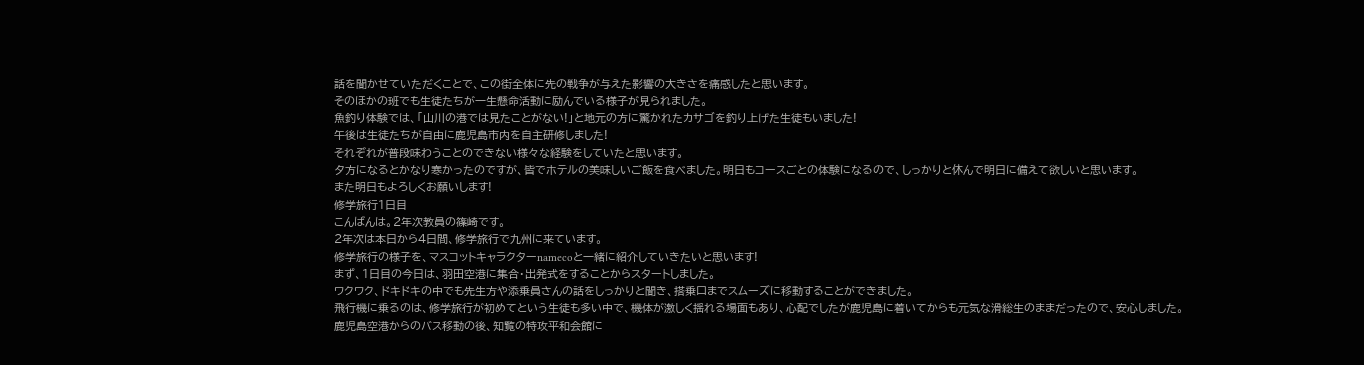話を聞かせていただくことで、この街全体に先の戦争が与えた影響の大きさを痛感したと思います。
そのほかの班でも生徒たちが一生懸命活動に励んでいる様子が見られました。
魚釣り体験では、「山川の港では見たことがない!」と地元の方に驚かれたカサゴを釣り上げた生徒もいました!
午後は生徒たちが自由に鹿児島市内を自主研修しました!
それぞれが普段味わうことのできない様々な経験をしていたと思います。
夕方になるとかなり寒かったのですが、皆でホテルの美味しいご飯を食べました。明日もコースごとの体験になるので、しっかりと休んで明日に備えて欲しいと思います。
また明日もよろしくお願いします!
修学旅行1日目
こんばんは。2年次教員の篠崎です。
2年次は本日から4日間、修学旅行で九州に来ています。
修学旅行の様子を、マスコットキャラクターnamecoと一緒に紹介していきたいと思います!
まず、1日目の今日は、羽田空港に集合・出発式をすることからスタートしました。
ワクワク、ドキドキの中でも先生方や添乗員さんの話をしっかりと聞き、搭乗口までスムーズに移動することができました。
飛行機に乗るのは、修学旅行が初めてという生徒も多い中で、機体が激しく揺れる場面もあり、心配でしたが鹿児島に着いてからも元気な滑総生のままだったので、安心しました。
鹿児島空港からのバス移動の後、知覧の特攻平和会館に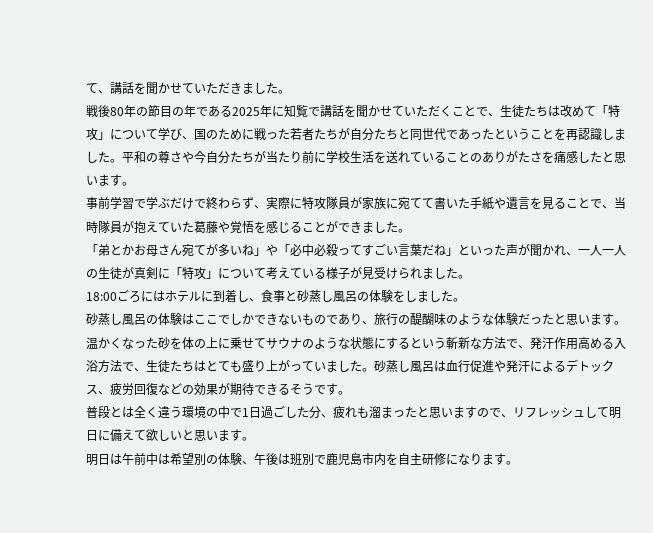て、講話を聞かせていただきました。
戦後80年の節目の年である2025年に知覧で講話を聞かせていただくことで、生徒たちは改めて「特攻」について学び、国のために戦った若者たちが自分たちと同世代であったということを再認識しました。平和の尊さや今自分たちが当たり前に学校生活を送れていることのありがたさを痛感したと思います。
事前学習で学ぶだけで終わらず、実際に特攻隊員が家族に宛てて書いた手紙や遺言を見ることで、当時隊員が抱えていた葛藤や覚悟を感じることができました。
「弟とかお母さん宛てが多いね」や「必中必殺ってすごい言葉だね」といった声が聞かれ、一人一人の生徒が真剣に「特攻」について考えている様子が見受けられました。
18:00ごろにはホテルに到着し、食事と砂蒸し風呂の体験をしました。
砂蒸し風呂の体験はここでしかできないものであり、旅行の醍醐味のような体験だったと思います。
温かくなった砂を体の上に乗せてサウナのような状態にするという斬新な方法で、発汗作用高める入浴方法で、生徒たちはとても盛り上がっていました。砂蒸し風呂は血行促進や発汗によるデトックス、疲労回復などの効果が期待できるそうです。
普段とは全く違う環境の中で1日過ごした分、疲れも溜まったと思いますので、リフレッシュして明日に備えて欲しいと思います。
明日は午前中は希望別の体験、午後は班別で鹿児島市内を自主研修になります。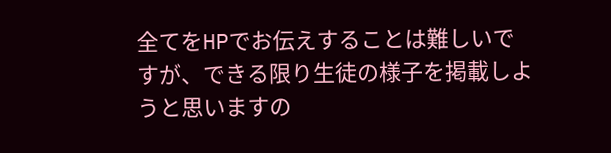全てをHPでお伝えすることは難しいですが、できる限り生徒の様子を掲載しようと思いますの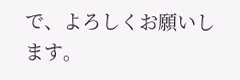で、よろしくお願いします。